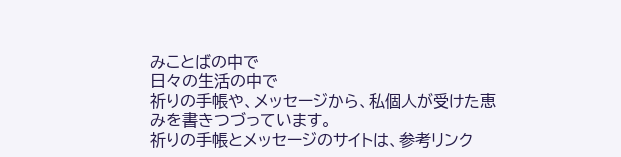みことばの中で
日々の生活の中で
祈りの手帳や、メッセージから、私個人が受けた恵みを書きつづっています。
祈りの手帳とメッセージのサイトは、参考リンク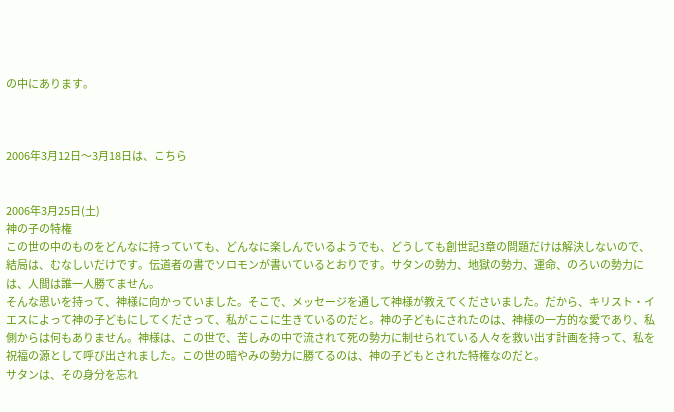の中にあります。



2006年3月12日〜3月18日は、こちら


2006年3月25日(土)
神の子の特権
この世の中のものをどんなに持っていても、どんなに楽しんでいるようでも、どうしても創世記3章の問題だけは解決しないので、結局は、むなしいだけです。伝道者の書でソロモンが書いているとおりです。サタンの勢力、地獄の勢力、運命、のろいの勢力には、人間は誰一人勝てません。
そんな思いを持って、神様に向かっていました。そこで、メッセージを通して神様が教えてくださいました。だから、キリスト・イエスによって神の子どもにしてくださって、私がここに生きているのだと。神の子どもにされたのは、神様の一方的な愛であり、私側からは何もありません。神様は、この世で、苦しみの中で流されて死の勢力に制せられている人々を救い出す計画を持って、私を祝福の源として呼び出されました。この世の暗やみの勢力に勝てるのは、神の子どもとされた特権なのだと。
サタンは、その身分を忘れ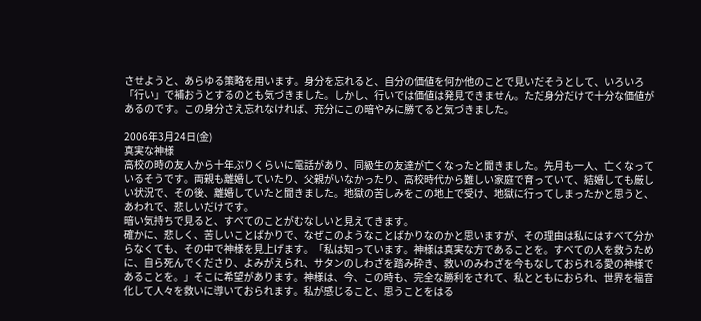させようと、あらゆる策略を用います。身分を忘れると、自分の価値を何か他のことで見いだそうとして、いろいろ「行い」で補おうとするのとも気づきました。しかし、行いでは価値は発見できません。ただ身分だけで十分な価値があるのです。この身分さえ忘れなければ、充分にこの暗やみに勝てると気づきました。

2006年3月24日(金)
真実な神様
高校の時の友人から十年ぶりくらいに電話があり、同級生の友達が亡くなったと聞きました。先月も一人、亡くなっているそうです。両親も離婚していたり、父親がいなかったり、高校時代から難しい家庭で育っていて、結婚しても厳しい状況で、その後、離婚していたと聞きました。地獄の苦しみをこの地上で受け、地獄に行ってしまったかと思うと、あわれで、悲しいだけです。
暗い気持ちで見ると、すべてのことがむなしいと見えてきます。
確かに、悲しく、苦しいことばかりで、なぜこのようなことばかりなのかと思いますが、その理由は私にはすべて分からなくても、その中で神様を見上げます。「私は知っています。神様は真実な方であることを。すべての人を救うために、自ら死んでくださり、よみがえられ、サタンのしわざを踏み砕き、救いのみわざを今もなしておられる愛の神様であることを。」そこに希望があります。神様は、今、この時も、完全な勝利をされて、私とともにおられ、世界を福音化して人々を救いに導いておられます。私が感じること、思うことをはる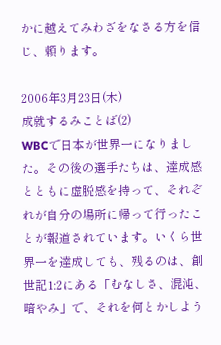かに越えてみわざをなさる方を信じ、頼ります。

2006年3月23日(木)
成就するみことば(2)
WBCで日本が世界一になりました。その後の選手たちは、達成感とともに虚脱感を持って、それぞれが自分の場所に帰って行ったことが報道されています。いくら世界一を達成しても、残るのは、創世記1:2にある「むなしさ、混沌、暗やみ」で、それを何とかしよう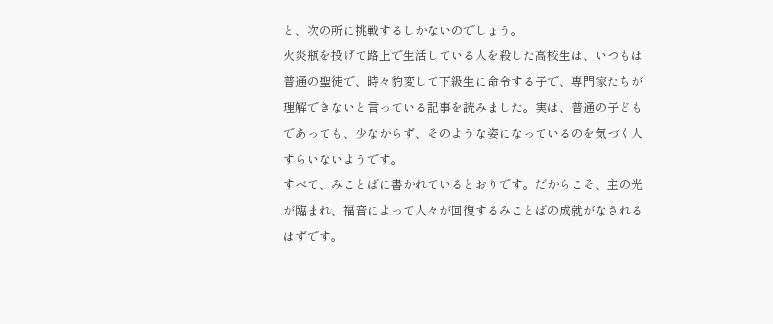と、次の所に挑戦するしかないのでしょう。
火炎瓶を投げて路上で生活している人を殺した高校生は、いつもは普通の聖徒で、時々豹変して下級生に命令する子で、専門家たちが理解できないと言っている記事を読みました。実は、普通の子どもであっても、少なからず、そのような姿になっているのを気づく人すらいないようです。
すべて、みことばに書かれているとおりです。だからこそ、主の光が臨まれ、福音によって人々が回復するみことばの成就がなされるはずです。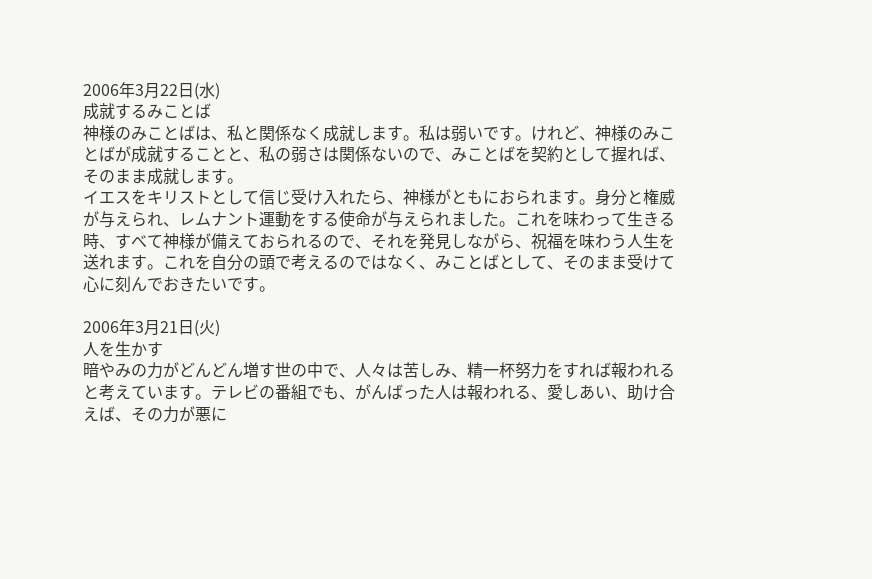2006年3月22日(水)
成就するみことば
神様のみことばは、私と関係なく成就します。私は弱いです。けれど、神様のみことばが成就することと、私の弱さは関係ないので、みことばを契約として握れば、そのまま成就します。
イエスをキリストとして信じ受け入れたら、神様がともにおられます。身分と権威が与えられ、レムナント運動をする使命が与えられました。これを味わって生きる時、すべて神様が備えておられるので、それを発見しながら、祝福を味わう人生を送れます。これを自分の頭で考えるのではなく、みことばとして、そのまま受けて心に刻んでおきたいです。

2006年3月21日(火)
人を生かす
暗やみの力がどんどん増す世の中で、人々は苦しみ、精一杯努力をすれば報われると考えています。テレビの番組でも、がんばった人は報われる、愛しあい、助け合えば、その力が悪に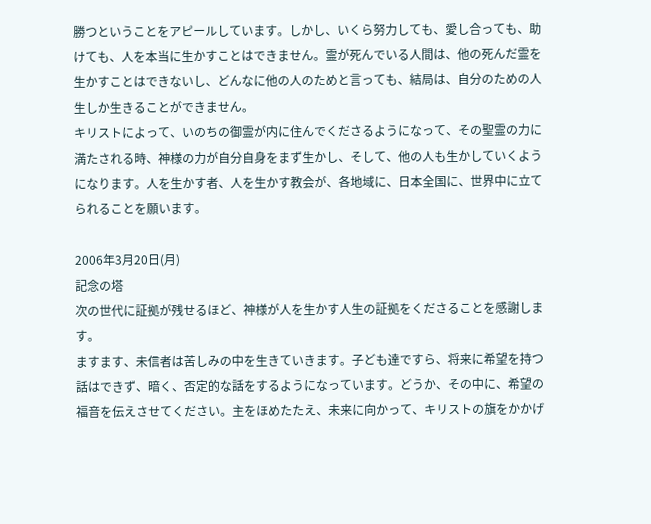勝つということをアピールしています。しかし、いくら努力しても、愛し合っても、助けても、人を本当に生かすことはできません。霊が死んでいる人間は、他の死んだ霊を生かすことはできないし、どんなに他の人のためと言っても、結局は、自分のための人生しか生きることができません。
キリストによって、いのちの御霊が内に住んでくださるようになって、その聖霊の力に満たされる時、神様の力が自分自身をまず生かし、そして、他の人も生かしていくようになります。人を生かす者、人を生かす教会が、各地域に、日本全国に、世界中に立てられることを願います。

2006年3月20日(月)
記念の塔
次の世代に証拠が残せるほど、神様が人を生かす人生の証拠をくださることを感謝します。
ますます、未信者は苦しみの中を生きていきます。子ども達ですら、将来に希望を持つ話はできず、暗く、否定的な話をするようになっています。どうか、その中に、希望の福音を伝えさせてください。主をほめたたえ、未来に向かって、キリストの旗をかかげ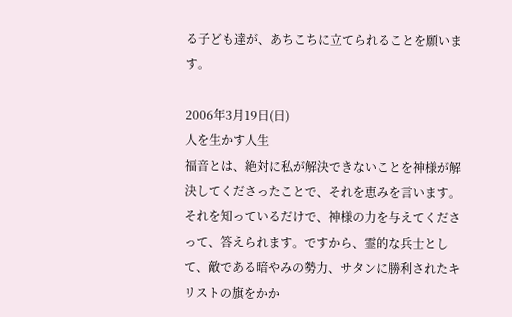る子ども達が、あちこちに立てられることを願います。

2006年3月19日(日)
人を生かす人生
福音とは、絶対に私が解決できないことを神様が解決してくださったことで、それを恵みを言います。それを知っているだけで、神様の力を与えてくださって、答えられます。ですから、霊的な兵士として、敵である暗やみの勢力、サタンに勝利されたキリストの旗をかか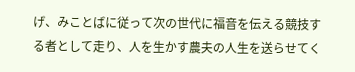げ、みことばに従って次の世代に福音を伝える競技する者として走り、人を生かす農夫の人生を送らせてく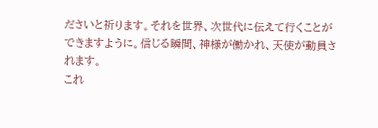ださいと祈ります。それを世界、次世代に伝えて行くことができますように。信じる瞬間、神様が働かれ、天使が動員されます。
これ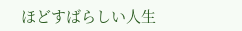ほどすばらしい人生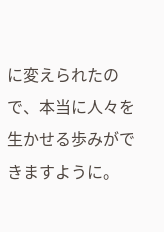に変えられたので、本当に人々を生かせる歩みができますように。